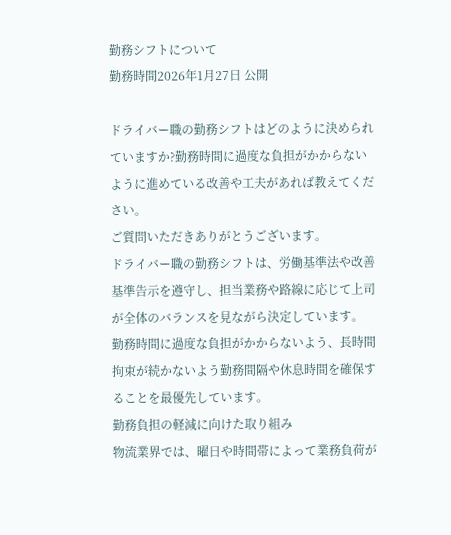勤務シフトについて
勤務時間2026年1月27日 公開

ドライバー職の勤務シフトはどのように決められていますか?勤務時間に過度な負担がかからないように進めている改善や工夫があれば教えてください。
ご質問いただきありがとうございます。
ドライバー職の勤務シフトは、労働基準法や改善基準告示を遵守し、担当業務や路線に応じて上司が全体のバランスを見ながら決定しています。
勤務時間に過度な負担がかからないよう、長時間拘束が続かないよう勤務間隔や休息時間を確保することを最優先しています。
勤務負担の軽減に向けた取り組み
物流業界では、曜日や時間帯によって業務負荷が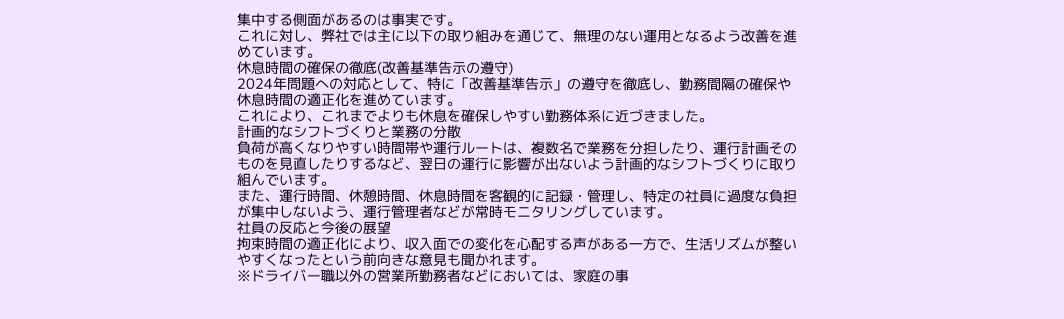集中する側面があるのは事実です。
これに対し、弊社では主に以下の取り組みを通じて、無理のない運用となるよう改善を進めています。
休息時間の確保の徹底(改善基準告示の遵守)
2024年問題への対応として、特に「改善基準告示」の遵守を徹底し、勤務間隔の確保や休息時間の適正化を進めています。
これにより、これまでよりも休息を確保しやすい勤務体系に近づきました。
計画的なシフトづくりと業務の分散
負荷が高くなりやすい時間帯や運行ルートは、複数名で業務を分担したり、運行計画そのものを見直したりするなど、翌日の運行に影響が出ないよう計画的なシフトづくりに取り組んでいます。
また、運行時間、休憩時間、休息時間を客観的に記録・管理し、特定の社員に過度な負担が集中しないよう、運行管理者などが常時モニタリングしています。
社員の反応と今後の展望
拘束時間の適正化により、収入面での変化を心配する声がある一方で、生活リズムが整いやすくなったという前向きな意見も聞かれます。
※ドライバー職以外の営業所勤務者などにおいては、家庭の事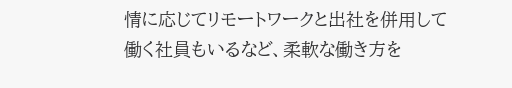情に応じてリモートワークと出社を併用して働く社員もいるなど、柔軟な働き方を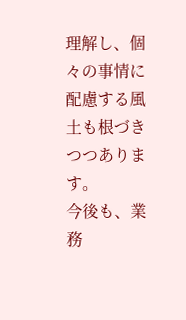理解し、個々の事情に配慮する風土も根づきつつあります。
今後も、業務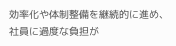効率化や体制整備を継続的に進め、社員に過度な負担が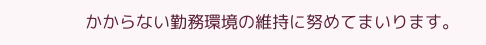かからない勤務環境の維持に努めてまいります。